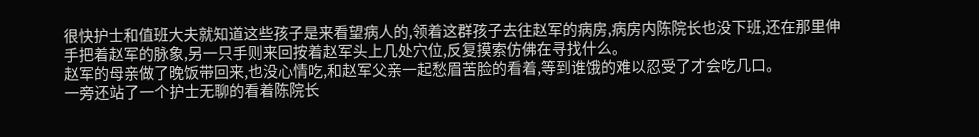很快护士和值班大夫就知道这些孩子是来看望病人的,领着这群孩子去往赵军的病房,病房内陈院长也没下班,还在那里伸手把着赵军的脉象,另一只手则来回按着赵军头上几处穴位,反复摸索仿佛在寻找什么。
赵军的母亲做了晚饭带回来,也没心情吃,和赵军父亲一起愁眉苦脸的看着,等到谁饿的难以忍受了才会吃几口。
一旁还站了一个护士无聊的看着陈院长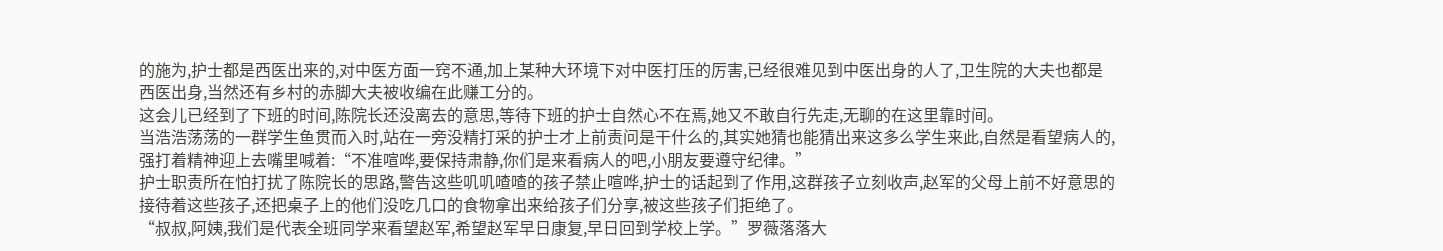的施为,护士都是西医出来的,对中医方面一窍不通,加上某种大环境下对中医打压的厉害,已经很难见到中医出身的人了,卫生院的大夫也都是西医出身,当然还有乡村的赤脚大夫被收编在此赚工分的。
这会儿已经到了下班的时间,陈院长还没离去的意思,等待下班的护士自然心不在焉,她又不敢自行先走,无聊的在这里靠时间。
当浩浩荡荡的一群学生鱼贯而入时,站在一旁没精打采的护士才上前责问是干什么的,其实她猜也能猜出来这多么学生来此,自然是看望病人的,强打着精神迎上去嘴里喊着:“不准喧哗,要保持肃静,你们是来看病人的吧,小朋友要遵守纪律。”
护士职责所在怕打扰了陈院长的思路,警告这些叽叽喳喳的孩子禁止喧哗,护士的话起到了作用,这群孩子立刻收声,赵军的父母上前不好意思的接待着这些孩子,还把桌子上的他们没吃几口的食物拿出来给孩子们分享,被这些孩子们拒绝了。
“叔叔,阿姨,我们是代表全班同学来看望赵军,希望赵军早日康复,早日回到学校上学。”罗薇落落大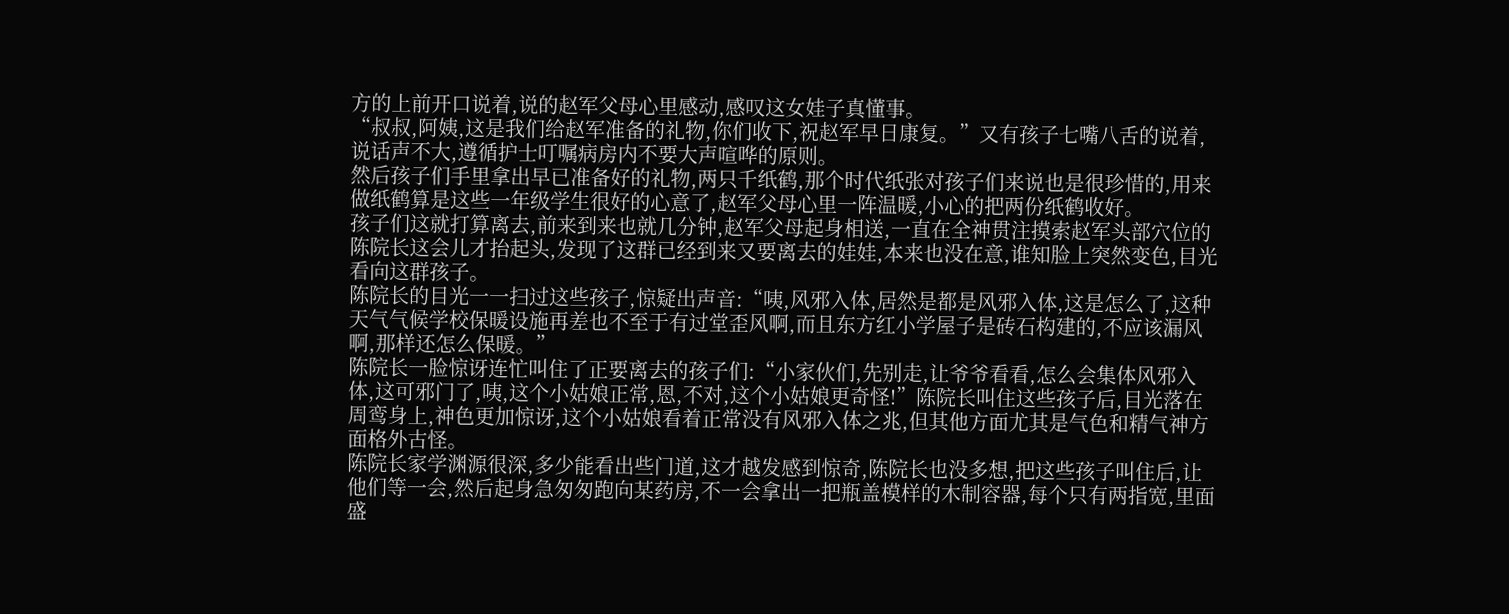方的上前开口说着,说的赵军父母心里感动,感叹这女娃子真懂事。
“叔叔,阿姨,这是我们给赵军准备的礼物,你们收下,祝赵军早日康复。”又有孩子七嘴八舌的说着,说话声不大,遵循护士叮嘱病房内不要大声喧哗的原则。
然后孩子们手里拿出早已准备好的礼物,两只千纸鹤,那个时代纸张对孩子们来说也是很珍惜的,用来做纸鹤算是这些一年级学生很好的心意了,赵军父母心里一阵温暖,小心的把两份纸鹤收好。
孩子们这就打算离去,前来到来也就几分钟,赵军父母起身相送,一直在全神贯注摸索赵军头部穴位的陈院长这会儿才抬起头,发现了这群已经到来又要离去的娃娃,本来也没在意,谁知脸上突然变色,目光看向这群孩子。
陈院长的目光一一扫过这些孩子,惊疑出声音:“咦,风邪入体,居然是都是风邪入体,这是怎么了,这种天气气候学校保暖设施再差也不至于有过堂歪风啊,而且东方红小学屋子是砖石构建的,不应该漏风啊,那样还怎么保暖。”
陈院长一脸惊讶连忙叫住了正要离去的孩子们:“小家伙们,先别走,让爷爷看看,怎么会集体风邪入体,这可邪门了,咦,这个小姑娘正常,恩,不对,这个小姑娘更奇怪!”陈院长叫住这些孩子后,目光落在周鸾身上,神色更加惊讶,这个小姑娘看着正常没有风邪入体之兆,但其他方面尤其是气色和精气神方面格外古怪。
陈院长家学渊源很深,多少能看出些门道,这才越发感到惊奇,陈院长也没多想,把这些孩子叫住后,让他们等一会,然后起身急匆匆跑向某药房,不一会拿出一把瓶盖模样的木制容器,每个只有两指宽,里面盛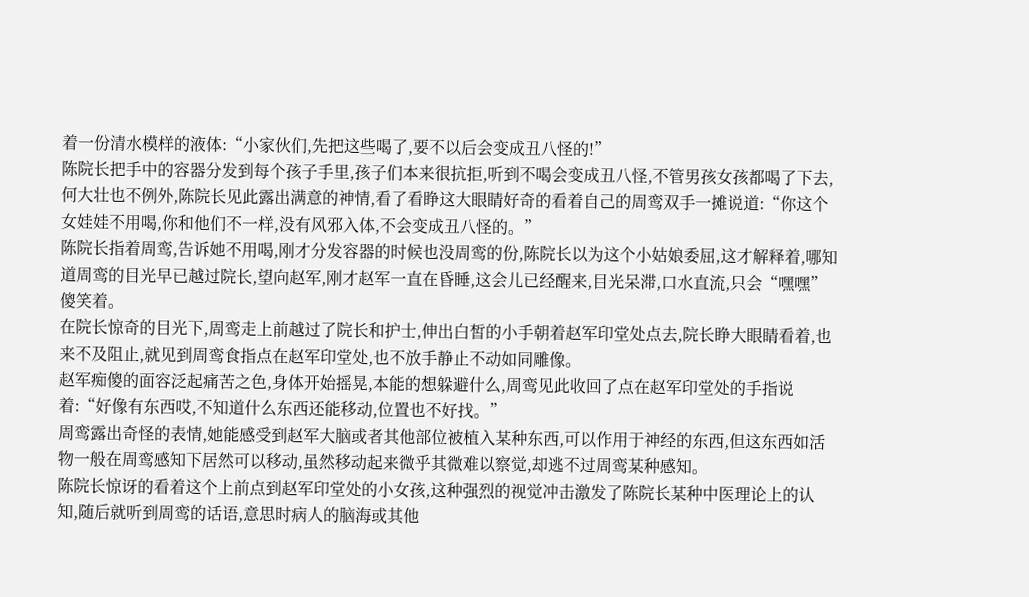着一份清水模样的液体:“小家伙们,先把这些喝了,要不以后会变成丑八怪的!”
陈院长把手中的容器分发到每个孩子手里,孩子们本来很抗拒,听到不喝会变成丑八怪,不管男孩女孩都喝了下去,何大壮也不例外,陈院长见此露出满意的神情,看了看睁这大眼睛好奇的看着自己的周鸾双手一摊说道:“你这个女娃娃不用喝,你和他们不一样,没有风邪入体,不会变成丑八怪的。”
陈院长指着周鸾,告诉她不用喝,刚才分发容器的时候也没周鸾的份,陈院长以为这个小姑娘委屈,这才解释着,哪知道周鸾的目光早已越过院长,望向赵军,刚才赵军一直在昏睡,这会儿已经醒来,目光呆滞,口水直流,只会“嘿嘿”傻笑着。
在院长惊奇的目光下,周鸾走上前越过了院长和护士,伸出白皙的小手朝着赵军印堂处点去,院长睁大眼睛看着,也来不及阻止,就见到周鸾食指点在赵军印堂处,也不放手静止不动如同雕像。
赵军痴傻的面容泛起痛苦之色,身体开始摇晃,本能的想躲避什么,周鸾见此收回了点在赵军印堂处的手指说着:“好像有东西哎,不知道什么东西还能移动,位置也不好找。”
周鸾露出奇怪的表情,她能感受到赵军大脑或者其他部位被植入某种东西,可以作用于神经的东西,但这东西如活物一般在周鸾感知下居然可以移动,虽然移动起来微乎其微难以察觉,却逃不过周鸾某种感知。
陈院长惊讶的看着这个上前点到赵军印堂处的小女孩,这种强烈的视觉冲击激发了陈院长某种中医理论上的认知,随后就听到周鸾的话语,意思时病人的脑海或其他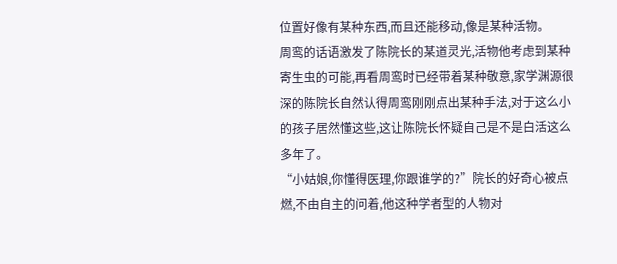位置好像有某种东西,而且还能移动,像是某种活物。
周鸾的话语激发了陈院长的某道灵光,活物他考虑到某种寄生虫的可能,再看周鸾时已经带着某种敬意,家学渊源很深的陈院长自然认得周鸾刚刚点出某种手法,对于这么小的孩子居然懂这些,这让陈院长怀疑自己是不是白活这么多年了。
“小姑娘,你懂得医理,你跟谁学的?”院长的好奇心被点燃,不由自主的问着,他这种学者型的人物对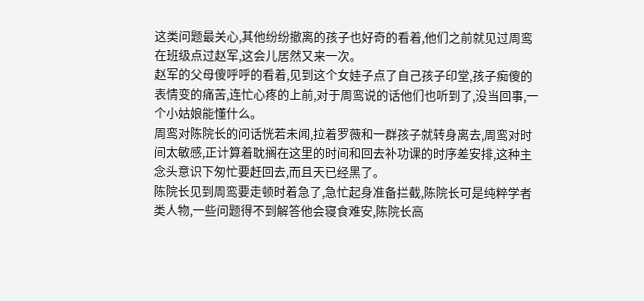这类问题最关心,其他纷纷撤离的孩子也好奇的看着,他们之前就见过周鸾在班级点过赵军,这会儿居然又来一次。
赵军的父母傻呼呼的看着,见到这个女娃子点了自己孩子印堂,孩子痴傻的表情变的痛苦,连忙心疼的上前,对于周鸾说的话他们也听到了,没当回事,一个小姑娘能懂什么。
周鸾对陈院长的问话恍若未闻,拉着罗薇和一群孩子就转身离去,周鸾对时间太敏感,正计算着耽搁在这里的时间和回去补功课的时序差安排,这种主念头意识下匆忙要赶回去,而且天已经黑了。
陈院长见到周鸾要走顿时着急了,急忙起身准备拦截,陈院长可是纯粹学者类人物,一些问题得不到解答他会寝食难安,陈院长高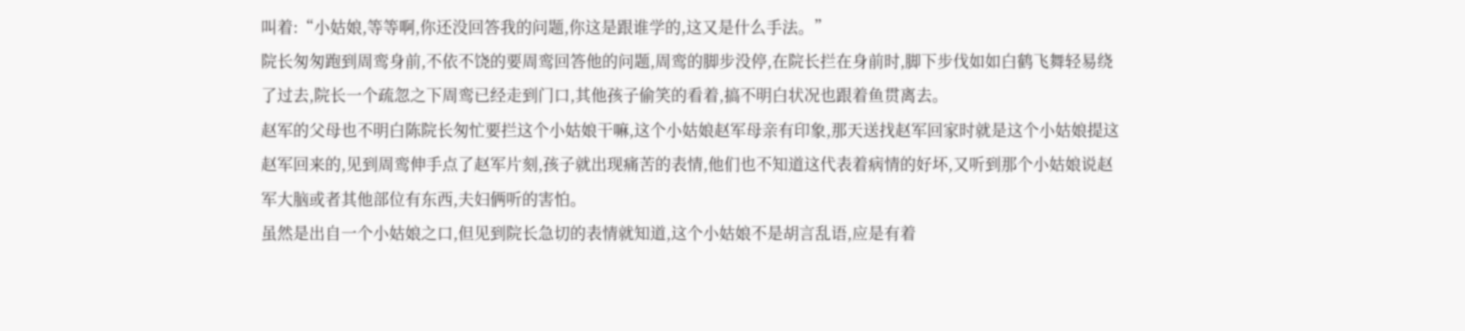叫着:“小姑娘,等等啊,你还没回答我的问题,你这是跟谁学的,这又是什么手法。”
院长匆匆跑到周鸾身前,不依不饶的要周鸾回答他的问题,周鸾的脚步没停,在院长拦在身前时,脚下步伐如如白鹤飞舞轻易绕了过去,院长一个疏忽之下周鸾已经走到门口,其他孩子偷笑的看着,搞不明白状况也跟着鱼贯离去。
赵军的父母也不明白陈院长匆忙要拦这个小姑娘干嘛,这个小姑娘赵军母亲有印象,那天送找赵军回家时就是这个小姑娘提这赵军回来的,见到周鸾伸手点了赵军片刻,孩子就出现痛苦的表情,他们也不知道这代表着病情的好坏,又听到那个小姑娘说赵军大脑或者其他部位有东西,夫妇俩听的害怕。
虽然是出自一个小姑娘之口,但见到院长急切的表情就知道,这个小姑娘不是胡言乱语,应是有着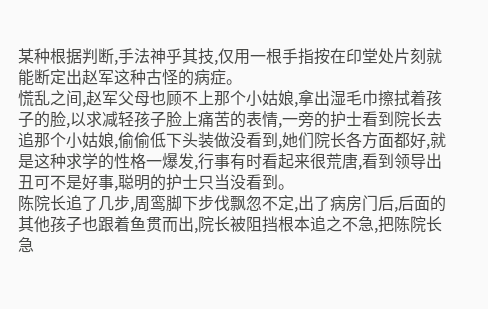某种根据判断,手法神乎其技,仅用一根手指按在印堂处片刻就能断定出赵军这种古怪的病症。
慌乱之间,赵军父母也顾不上那个小姑娘,拿出湿毛巾擦拭着孩子的脸,以求减轻孩子脸上痛苦的表情,一旁的护士看到院长去追那个小姑娘,偷偷低下头装做没看到,她们院长各方面都好,就是这种求学的性格一爆发,行事有时看起来很荒唐,看到领导出丑可不是好事,聪明的护士只当没看到。
陈院长追了几步,周鸾脚下步伐飘忽不定,出了病房门后,后面的其他孩子也跟着鱼贯而出,院长被阻挡根本追之不急,把陈院长急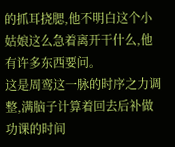的抓耳挠腮,他不明白这个小姑娘这么急着离开干什么,他有许多东西要问。
这是周鸾这一脉的时序之力调整,满脑子计算着回去后补做功课的时间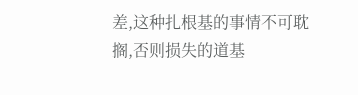差,这种扎根基的事情不可耽搁,否则损失的道基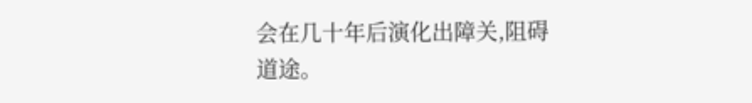会在几十年后演化出障关,阻碍道途。